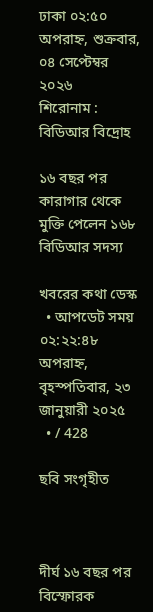ঢাকা ০২:৫০ অপরাহ্ন, শুক্রবার, ০৪ সেপ্টেম্বর ২০২৬
শিরোনাম :
বিডিআর বিদ্রোহ

১৬ বছর পর কারাগার থেকে মুক্তি পেলেন ১৬৮ বিডিআর সদস্য

খবরের কথা ডেস্ক
  • আপডেট সময় ০২:২২:৪৮ অপরাহ্ন, বৃহস্পতিবার, ২৩ জানুয়ারী ২০২৫
  • / 428

ছবি সংগৃহীত



দীর্ঘ ১৬ বছর পর বিস্ফোরক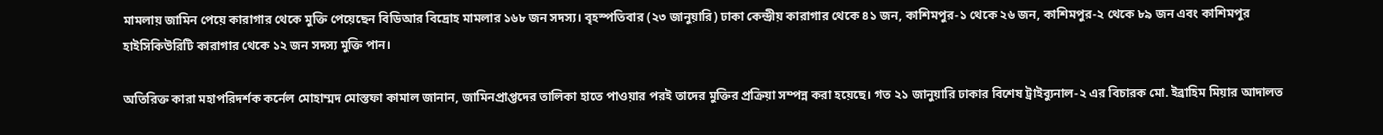মামলায় জামিন পেয়ে কারাগার থেকে মুক্তি পেয়েছেন বিডিআর বিদ্রোহ মামলার ১৬৮ জন সদস্য। বৃহস্পতিবার (২৩ জানুয়ারি) ঢাকা কেন্দ্রীয় কারাগার থেকে ৪১ জন, কাশিমপুর-১ থেকে ২৬ জন, কাশিমপুর-২ থেকে ৮৯ জন এবং কাশিমপুর হাইসিকিউরিটি কারাগার থেকে ১২ জন সদস্য মুক্তি পান।

অতিরিক্ত কারা মহাপরিদর্শক কর্নেল মোহাম্মদ মোস্তফা কামাল জানান, জামিনপ্রাপ্তদের তালিকা হাতে পাওয়ার পরই তাদের মুক্তির প্রক্রিয়া সম্পন্ন করা হয়েছে। গত ২১ জানুয়ারি ঢাকার বিশেষ ট্রাইব্যুনাল-২ এর বিচারক মো. ইব্রাহিম মিয়ার আদালত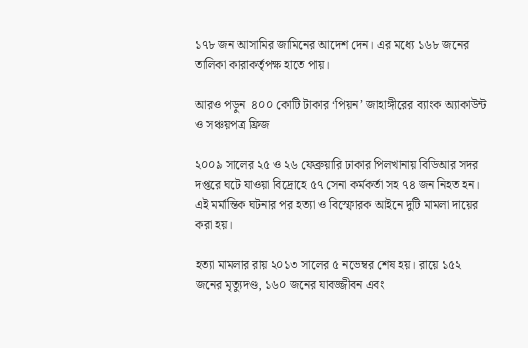১৭৮ জন আসামির জামিনের আদেশ দেন। এর মধ্যে ১৬৮ জনের তালিকা কারাকর্তৃপক্ষ হাতে পায়।

আরও পড়ুন  ৪০০ কোটি টাকার ‘পিয়ন’ জাহাঙ্গীরের ব্যাংক অ্যাকাউন্ট ও সঞ্চয়পত্র ফ্রিজ

২০০৯ সালের ২৫ ও ২৬ ফেব্রুয়ারি ঢাকার পিলখানায় বিডিআর সদর দপ্তরে ঘটে যাওয়া বিদ্রোহে ৫৭ সেনা কর্মকর্তা সহ ৭৪ জন নিহত হন। এই মর্মান্তিক ঘটনার পর হত্যা ও বিস্ফোরক আইনে দুটি মামলা দায়ের করা হয়।

হত্যা মামলার রায় ২০১৩ সালের ৫ নভেম্বর শেষ হয়। রায়ে ১৫২ জনের মৃত্যুদণ্ড, ১৬০ জনের যাবজ্জীবন এবং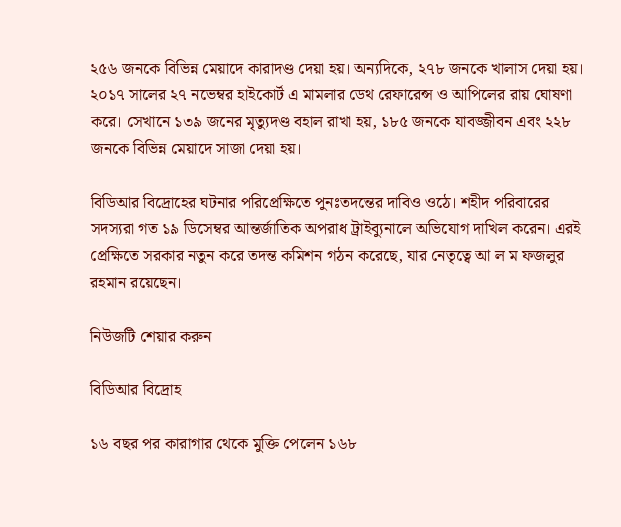২৫৬ জনকে বিভিন্ন মেয়াদে কারাদণ্ড দেয়া হয়। অন্যদিকে, ২৭৮ জনকে খালাস দেয়া হয়। ২০১৭ সালের ২৭ নভেম্বর হাইকোর্ট এ মামলার ডেথ রেফারেন্স ও আপিলের রায় ঘোষণা করে। সেখানে ১৩৯ জনের মৃত্যুদণ্ড বহাল রাখা হয়, ১৮৫ জনকে যাবজ্জীবন এবং ২২৮ জনকে বিভিন্ন মেয়াদে সাজা দেয়া হয়।

বিডিআর বিদ্রোহের ঘটনার পরিপ্রেক্ষিতে পুনঃতদন্তের দাবিও ওঠে। শহীদ পরিবারের সদস্যরা গত ১৯ ডিসেম্বর আন্তর্জাতিক অপরাধ ট্রাইব্যুনালে অভিযোগ দাখিল করেন। এরই প্রেক্ষিতে সরকার নতুন করে তদন্ত কমিশন গঠন করেছে, যার নেতৃত্বে আ ল ম ফজলুর রহমান রয়েছেন।

নিউজটি শেয়ার করুন

বিডিআর বিদ্রোহ

১৬ বছর পর কারাগার থেকে মুক্তি পেলেন ১৬৮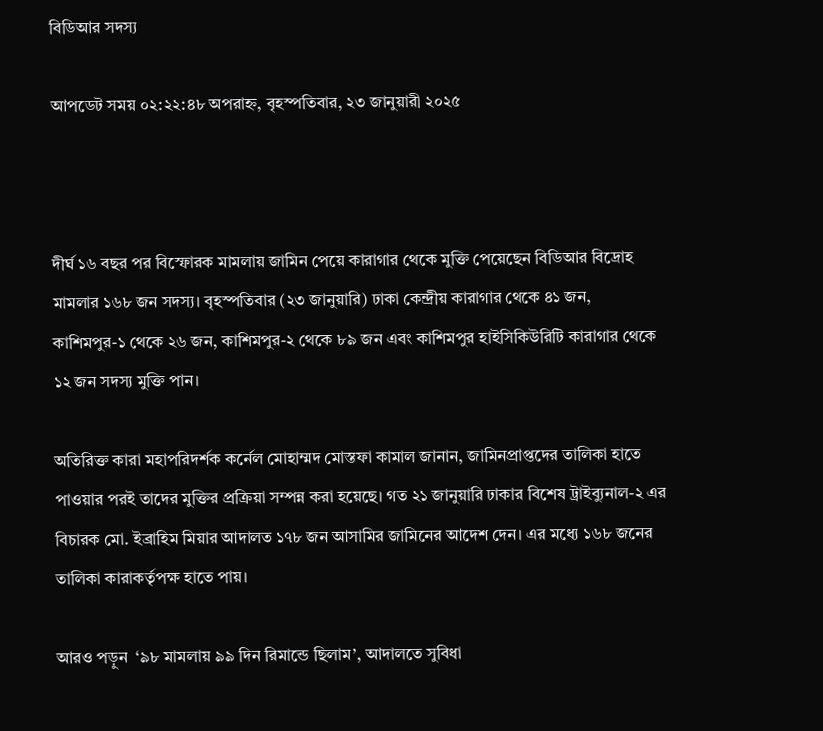বিডিআর সদস্য

আপডেট সময় ০২:২২:৪৮ অপরাহ্ন, বৃহস্পতিবার, ২৩ জানুয়ারী ২০২৫



দীর্ঘ ১৬ বছর পর বিস্ফোরক মামলায় জামিন পেয়ে কারাগার থেকে মুক্তি পেয়েছেন বিডিআর বিদ্রোহ মামলার ১৬৮ জন সদস্য। বৃহস্পতিবার (২৩ জানুয়ারি) ঢাকা কেন্দ্রীয় কারাগার থেকে ৪১ জন, কাশিমপুর-১ থেকে ২৬ জন, কাশিমপুর-২ থেকে ৮৯ জন এবং কাশিমপুর হাইসিকিউরিটি কারাগার থেকে ১২ জন সদস্য মুক্তি পান।

অতিরিক্ত কারা মহাপরিদর্শক কর্নেল মোহাম্মদ মোস্তফা কামাল জানান, জামিনপ্রাপ্তদের তালিকা হাতে পাওয়ার পরই তাদের মুক্তির প্রক্রিয়া সম্পন্ন করা হয়েছে। গত ২১ জানুয়ারি ঢাকার বিশেষ ট্রাইব্যুনাল-২ এর বিচারক মো. ইব্রাহিম মিয়ার আদালত ১৭৮ জন আসামির জামিনের আদেশ দেন। এর মধ্যে ১৬৮ জনের তালিকা কারাকর্তৃপক্ষ হাতে পায়।

আরও পড়ুন  ‘৯৮ মামলায় ৯৯ দিন রিমান্ডে ছিলাম’, আদালতে সুবিধা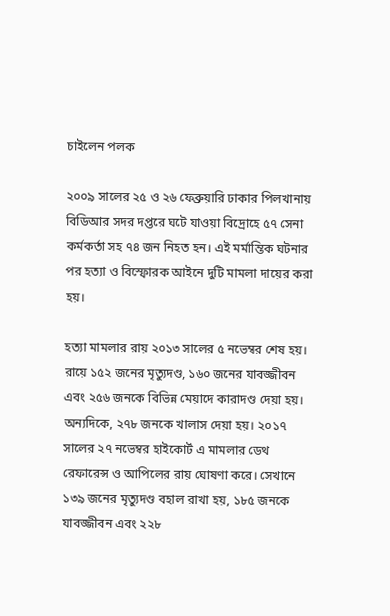চাইলেন পলক

২০০৯ সালের ২৫ ও ২৬ ফেব্রুয়ারি ঢাকার পিলখানায় বিডিআর সদর দপ্তরে ঘটে যাওয়া বিদ্রোহে ৫৭ সেনা কর্মকর্তা সহ ৭৪ জন নিহত হন। এই মর্মান্তিক ঘটনার পর হত্যা ও বিস্ফোরক আইনে দুটি মামলা দায়ের করা হয়।

হত্যা মামলার রায় ২০১৩ সালের ৫ নভেম্বর শেষ হয়। রায়ে ১৫২ জনের মৃত্যুদণ্ড, ১৬০ জনের যাবজ্জীবন এবং ২৫৬ জনকে বিভিন্ন মেয়াদে কারাদণ্ড দেয়া হয়। অন্যদিকে, ২৭৮ জনকে খালাস দেয়া হয়। ২০১৭ সালের ২৭ নভেম্বর হাইকোর্ট এ মামলার ডেথ রেফারেন্স ও আপিলের রায় ঘোষণা করে। সেখানে ১৩৯ জনের মৃত্যুদণ্ড বহাল রাখা হয়, ১৮৫ জনকে যাবজ্জীবন এবং ২২৮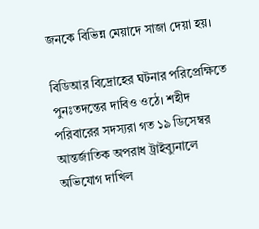জনকে বিভিন্ন মেয়াদে সাজা দেয়া হয়।

বিডিআর বিদ্রোহের ঘটনার পরিপ্রেক্ষিতে পুনঃতদন্তের দাবিও ওঠে। শহীদ পরিবারের সদস্যরা গত ১৯ ডিসেম্বর আন্তর্জাতিক অপরাধ ট্রাইব্যুনালে অভিযোগ দাখিল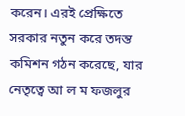করেন। এরই প্রেক্ষিতে সরকার নতুন করে তদন্ত কমিশন গঠন করেছে, যার নেতৃত্বে আ ল ম ফজলুর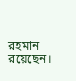রহমান রয়েছেন।